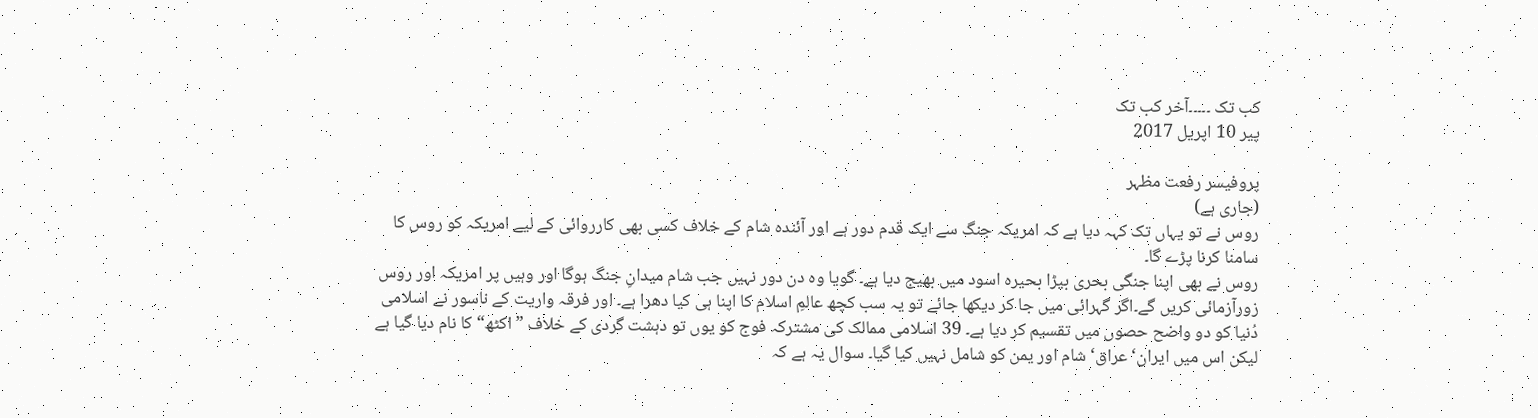کب تک ۔۔۔۔۔آخر کب تک
پیر 10 اپریل 2017

پروفیسر رفعت مظہر
(جاری ہے)
روس نے تو یہاں تک کہہ دیا ہے کہ امریکہ جنگ سے ایک قدم دور ہے اور آئندہ شام کے خلاف کسی بھی کارروائی کے لیے امریکہ کو روس کا سامنا کرنا پڑے گا۔
روس نے بھی اپنا جنگی بحری بیڑا بحیرہ اسود میں بھیج دیا ہے۔ گویا وہ دن دور نہیں جب شام میدانِ جنگ ہوگا اور وہیں پر امریکہ اور روس زورآزمائی کریں گے۔اگر گہرائی میں جا کر دیکھا جائے تو یہ سب کچھ عالمِ اسلام کا اپنا ہی کیا دھرا ہے۔ اور فرقہ واریت کے ناسور نے اسلامی دُنیا کو دو واضح حصوں میں تقسیم کر دیا ہے۔ 39 اسلامی ممالک کی مشترکہ فوج کو یوں تو دہشت گردی کے خلاف ”اکٹھ“ کا نام دیا گیا ہے لیکن اس میں ایران‘ عراق‘ شام اور یمن کو شامل نہیں کیا گیا۔ سوال یہ ہے کہ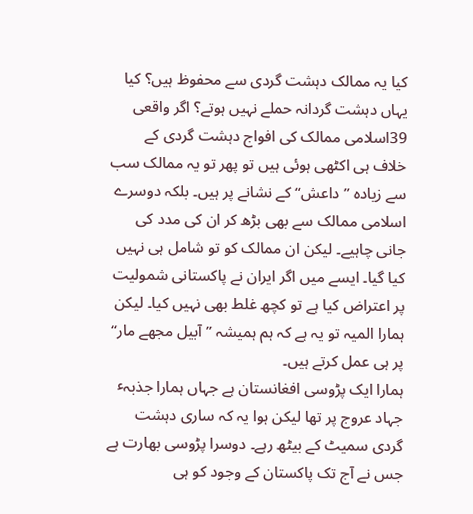کیا یہ ممالک دہشت گردی سے محفوظ ہیں؟ کیا یہاں دہشت گردانہ حملے نہیں ہوتے؟ اگر واقعی 39اسلامی ممالک کی افواج دہشت گردی کے خلاف ہی اکٹھی ہوئی ہیں تو پھر تو یہ ممالک سب سے زیادہ ”داعش“ کے نشانے پر ہیں۔ بلکہ دوسرے اسلامی ممالک سے بھی بڑھ کر ان کی مدد کی جانی چاہیے۔ لیکن ان ممالک کو تو شامل ہی نہیں کیا گیا۔ ایسے میں اگر ایران نے پاکستانی شمولیت پر اعتراض کیا ہے تو کچھ غلط بھی نہیں کیا۔ لیکن ہمارا المیہ تو یہ ہے کہ ہم ہمیشہ ”آبیل مجھے مار“ پر ہی عمل کرتے ہیں۔
ہمارا ایک پڑوسی افغانستان ہے جہاں ہمارا جذبہٴ جہاد عروج پر تھا لیکن ہوا یہ کہ ساری دہشت گردی سمیٹ کے بیٹھ رہے۔ دوسرا پڑوسی بھارت ہے جس نے آج تک پاکستان کے وجود کو ہی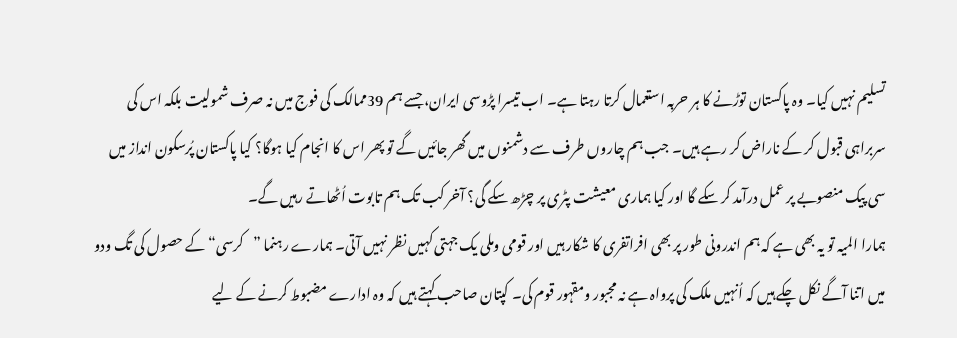تسلیم نہیں کیا۔ وہ پاکستان توڑنے کا ہر حربہ استعمال کرتا رہتا ہے۔ اب تیسرا پڑوسی ایران، جسے ہم 39ممالک کی فوج میں نہ صرف شمولیت بلکہ اس کی سربراہی قبول کر کے ناراض کر رہے ہیں۔ جب ہم چاروں طرف سے دشمنوں میں گھر جائیں گے تو پھر اس کا انجام کیا ہوگا؟ کیا پاکستان پُرسکون انداز میں سی پیک منصوبے پر عمل درآمد کر سکے گا اور کیا ہماری معیشت پٹری پر چڑھ سکے گی؟ آخر کب تک ہم تابوت اُٹھاتے رہیں گے۔
ہمارا المیہ تو یہ بھی ہے کہ ہم اندرونی طور پر بھی افراتفری کا شکار ہیں اور قومی وملی یک جہتی کہیں نظر نہیں آتی۔ ہمارے رہنما ”کرسی“ کے حصول کی تگ ودو میں اتنا آگے نکل چکے ہیں کہ اُنہیں ملک کی پرواہ ہے نہ مجبور ومقہور قوم کی۔ کپتان صاحب کہتے ہیں کہ وہ ادارے مضبوط کرنے کے لیے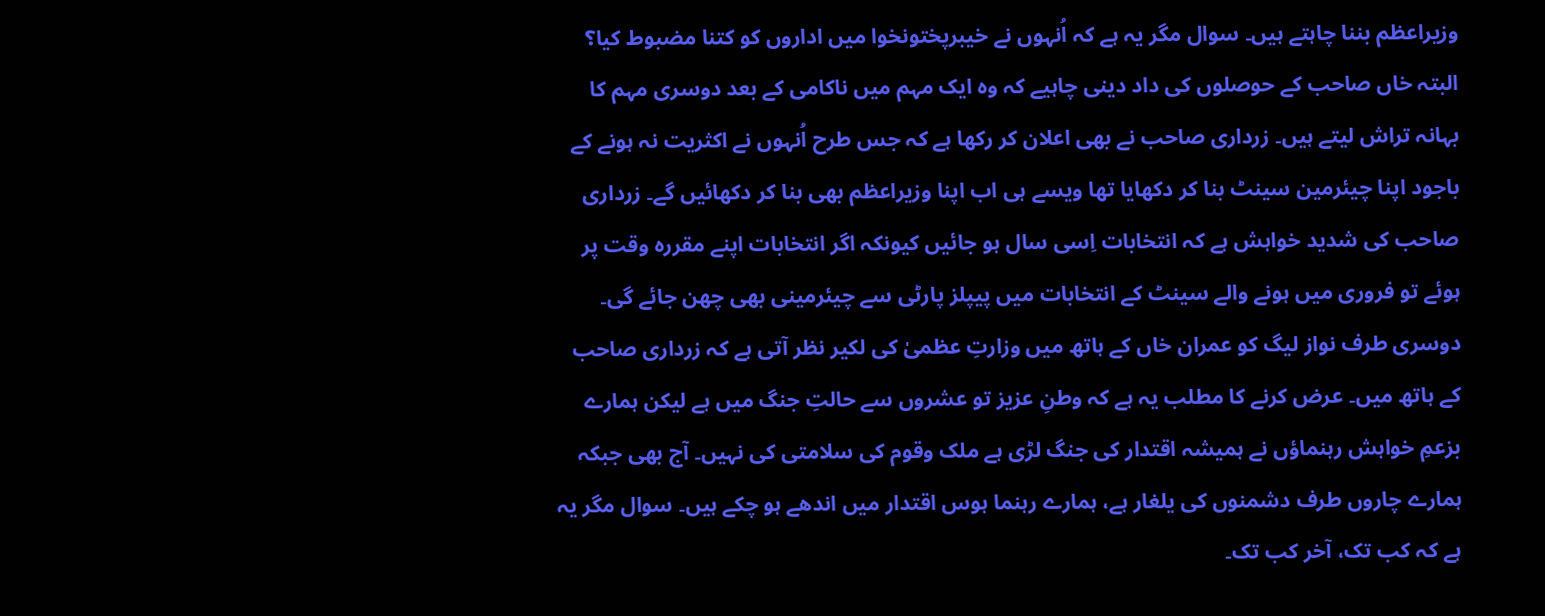وزیراعظم بننا چاہتے ہیں۔ سوال مگر یہ ہے کہ اُنہوں نے خیبرپختونخوا میں اداروں کو کتنا مضبوط کیا؟ البتہ خاں صاحب کے حوصلوں کی داد دینی چاہیے کہ وہ ایک مہم میں ناکامی کے بعد دوسری مہم کا بہانہ تراش لیتے ہیں۔ زرداری صاحب نے بھی اعلان کر رکھا ہے کہ جس طرح اُنہوں نے اکثریت نہ ہونے کے باجود اپنا چیئرمین سینٹ بنا کر دکھایا تھا ویسے ہی اب اپنا وزیراعظم بھی بنا کر دکھائیں گے۔ زرداری صاحب کی شدید خواہش ہے کہ انتخابات اِسی سال ہو جائیں کیونکہ اگر انتخابات اپنے مقررہ وقت پر ہوئے تو فروری میں ہونے والے سینٹ کے انتخابات میں پیپلز پارٹی سے چیئرمینی بھی چھن جائے گی۔ دوسری طرف نواز لیگ کو عمران خاں کے ہاتھ میں وزارتِ عظمیٰ کی لکیر نظر آتی ہے کہ زرداری صاحب کے ہاتھ میں۔ عرض کرنے کا مطلب یہ ہے کہ وطنِ عزیز تو عشروں سے حالتِ جنگ میں ہے لیکن ہمارے بزعمِ خواہش رہنماؤں نے ہمیشہ اقتدار کی جنگ لڑی ہے ملک وقوم کی سلامتی کی نہیں۔ آج بھی جبکہ ہمارے چاروں طرف دشمنوں کی یلغار ہے، ہمارے رہنما ہوس اقتدار میں اندھے ہو چکے ہیں۔ سوال مگر یہ ہے کہ کب تک، آخر کب تک۔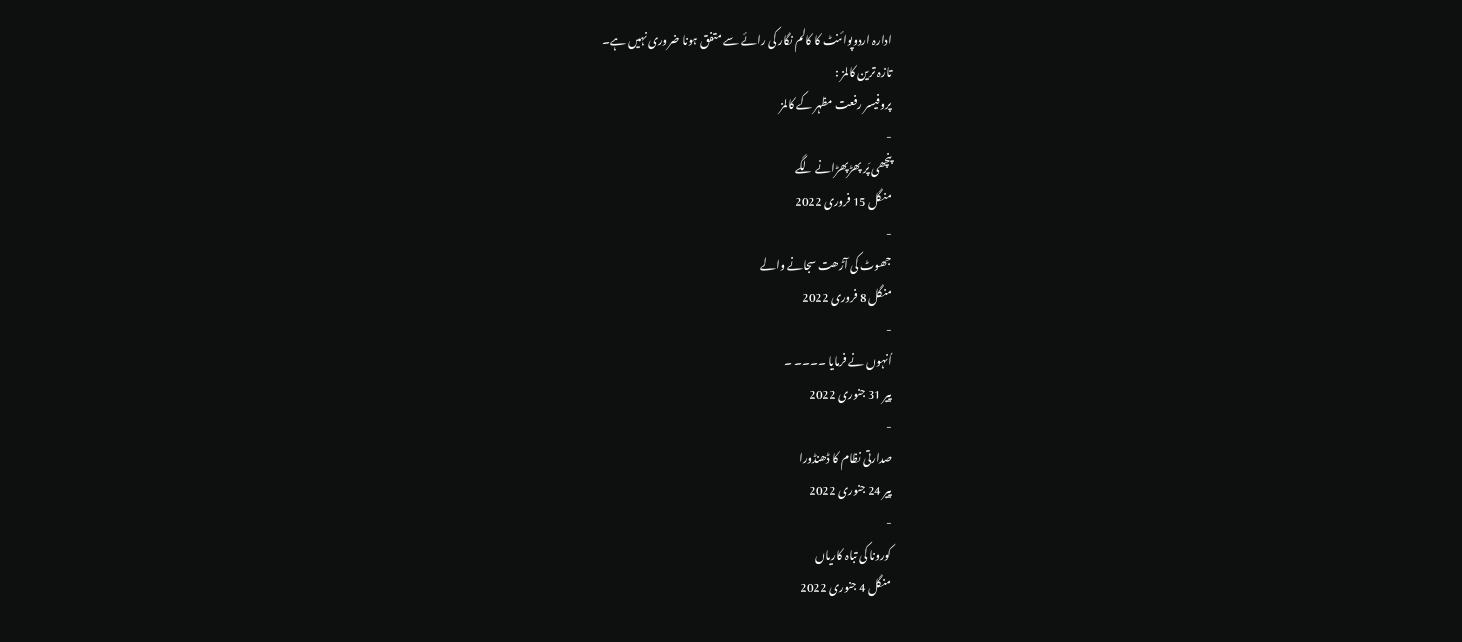ادارہ اردوپوائنٹ کا کالم نگار کی رائے سے متفق ہونا ضروری نہیں ہے۔
تازہ ترین کالمز :
پروفیسر رفعت مظہر کے کالمز
-
پنچھی پَر پھڑپھڑانے لگے
منگل 15 فروری 2022
-
جھوٹ کی آڑھت سجانے والے
منگل 8 فروری 2022
-
اُنہوں نے فرمایا ۔۔۔۔ ۔
پیر 31 جنوری 2022
-
صدارتی نظام کا ڈھنڈورا
پیر 24 جنوری 2022
-
کورونا کی تباہ کاریاں
منگل 4 جنوری 2022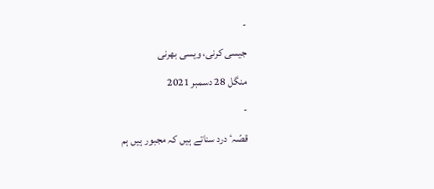-
جیسی کرنی، ویسی بھرنی
منگل 28 دسمبر 2021
-
قصّہٴ درد سناتے ہیں کہ مجبور ہیں ہم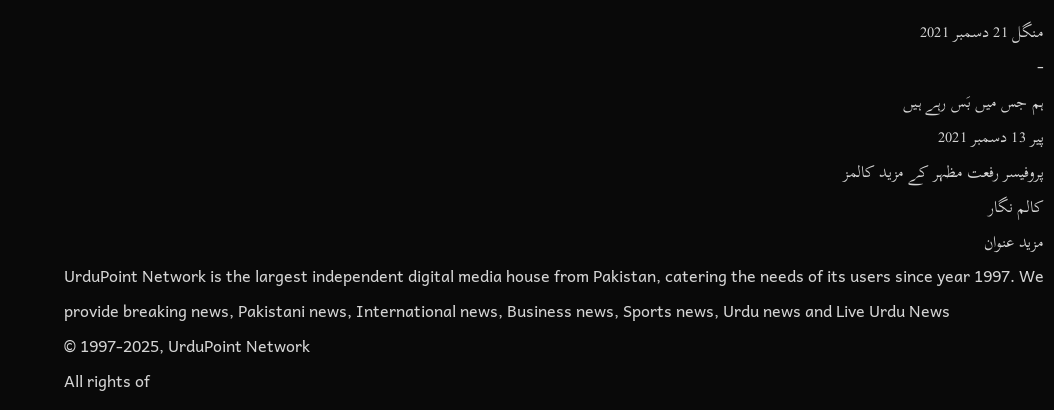منگل 21 دسمبر 2021
-
ہم جس میں بَس رہے ہیں
پیر 13 دسمبر 2021
پروفیسر رفعت مظہر کے مزید کالمز
کالم نگار
مزید عنوان
UrduPoint Network is the largest independent digital media house from Pakistan, catering the needs of its users since year 1997. We provide breaking news, Pakistani news, International news, Business news, Sports news, Urdu news and Live Urdu News
© 1997-2025, UrduPoint Network
All rights of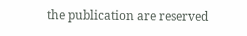the publication are reserved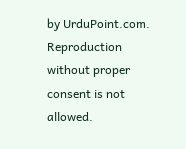by UrduPoint.com. Reproduction without proper consent is not allowed.